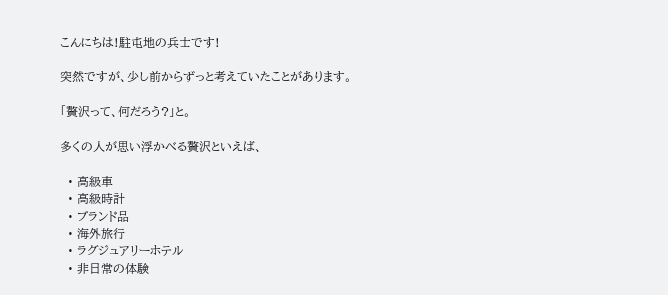こんにちは!駐屯地の兵士です!

突然ですが、少し前からずっと考えていたことがあります。

「贅沢って、何だろう?」と。

多くの人が思い浮かべる贅沢といえば、

  • 高級車
  • 高級時計
  • ブランド品
  • 海外旅行
  • ラグジュアリーホテル
  • 非日常の体験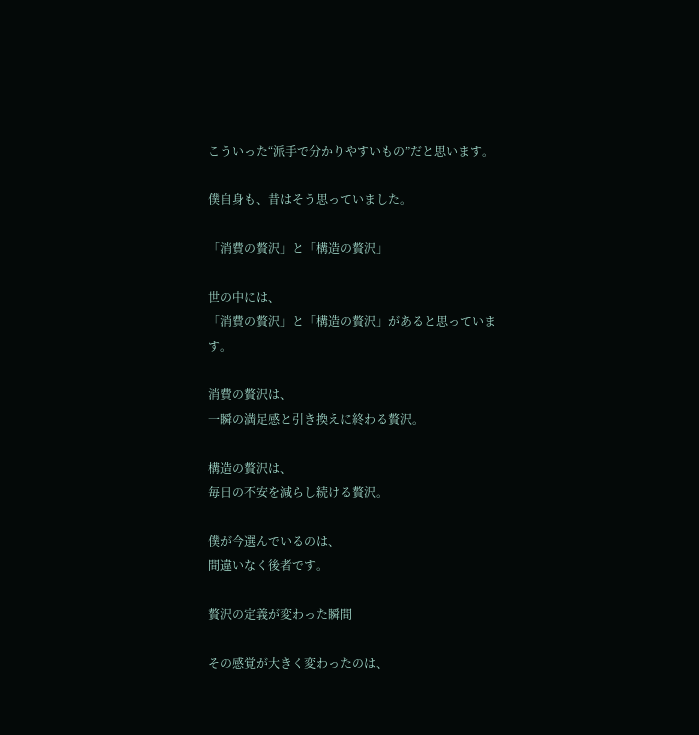こういった“派手で分かりやすいもの”だと思います。

僕自身も、昔はそう思っていました。

「消費の贅沢」と「構造の贅沢」

世の中には、
「消費の贅沢」と「構造の贅沢」があると思っています。

消費の贅沢は、
一瞬の満足感と引き換えに終わる贅沢。

構造の贅沢は、
毎日の不安を減らし続ける贅沢。

僕が今選んでいるのは、
間違いなく後者です。

贅沢の定義が変わった瞬間

その感覚が大きく変わったのは、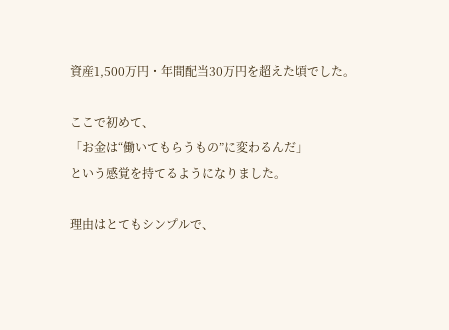資産1,500万円・年間配当30万円を超えた頃でした。

ここで初めて、
「お金は“働いてもらうもの”に変わるんだ」
という感覚を持てるようになりました。

理由はとてもシンプルで、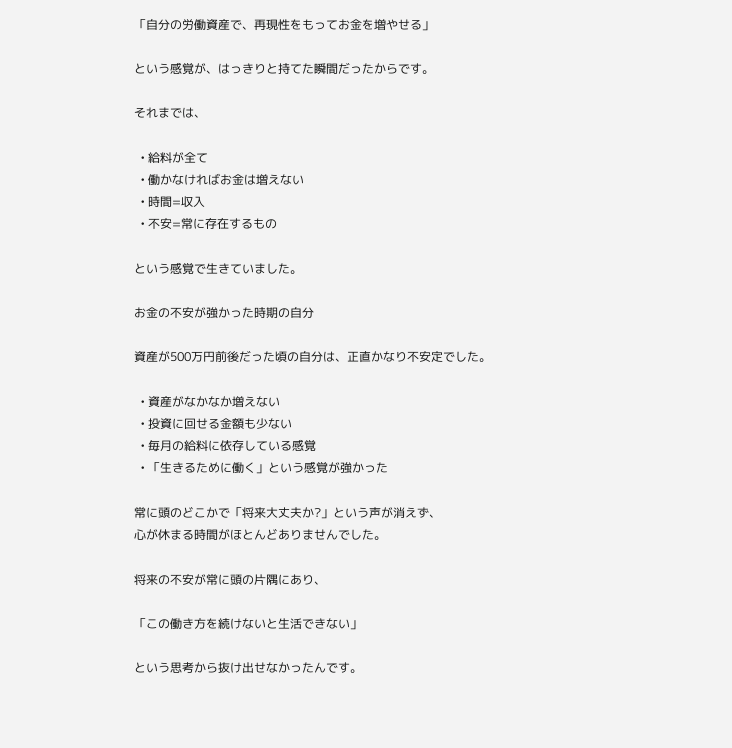「自分の労働資産で、再現性をもってお金を増やせる」

という感覚が、はっきりと持てた瞬間だったからです。

それまでは、

  • 給料が全て
  • 働かなければお金は増えない
  • 時間=収入
  • 不安=常に存在するもの

という感覚で生きていました。

お金の不安が強かった時期の自分

資産が500万円前後だった頃の自分は、正直かなり不安定でした。

  • 資産がなかなか増えない
  • 投資に回せる金額も少ない
  • 毎月の給料に依存している感覚
  • 「生きるために働く」という感覚が強かった

常に頭のどこかで「将来大丈夫か?」という声が消えず、
心が休まる時間がほとんどありませんでした。

将来の不安が常に頭の片隅にあり、

「この働き方を続けないと生活できない」

という思考から抜け出せなかったんです。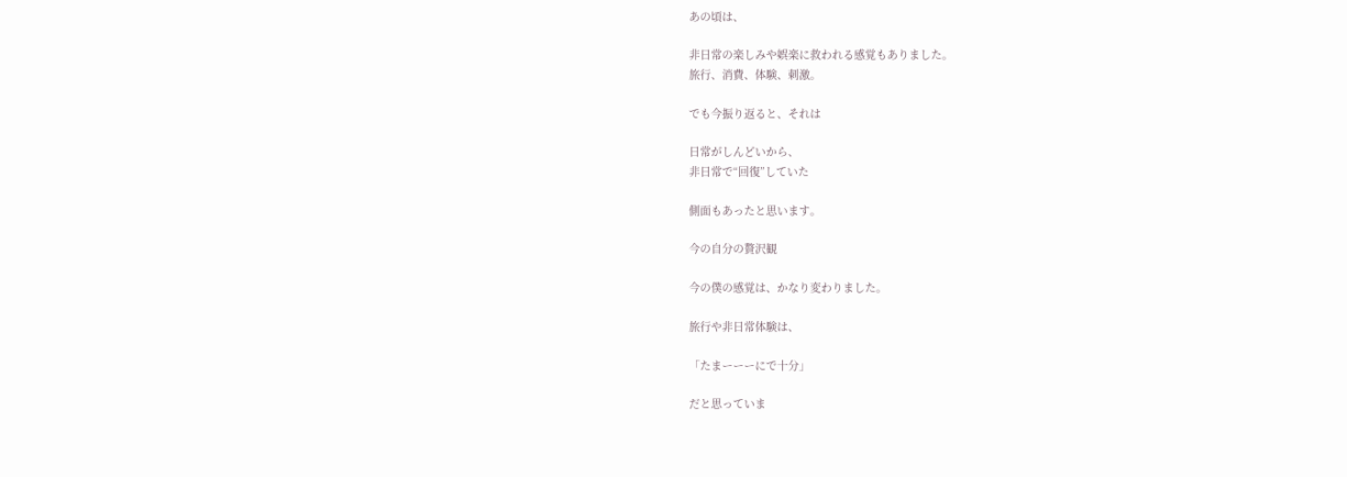あの頃は、

非日常の楽しみや娯楽に救われる感覚もありました。
旅行、消費、体験、刺激。

でも今振り返ると、それは

日常がしんどいから、
非日常で“回復”していた

側面もあったと思います。

今の自分の贅沢観

今の僕の感覚は、かなり変わりました。

旅行や非日常体験は、

「たまーーーにで十分」

だと思っていま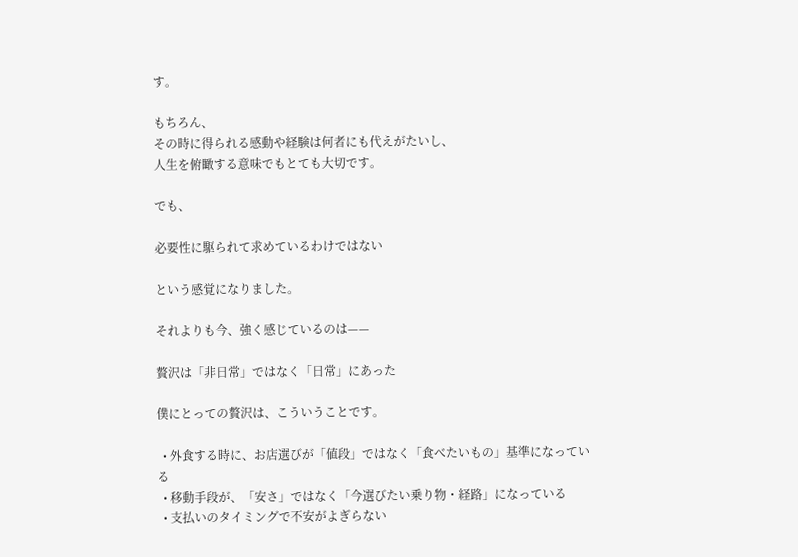す。

もちろん、
その時に得られる感動や経験は何者にも代えがたいし、
人生を俯瞰する意味でもとても大切です。

でも、

必要性に駆られて求めているわけではない

という感覚になりました。

それよりも今、強く感じているのは——

贅沢は「非日常」ではなく「日常」にあった

僕にとっての贅沢は、こういうことです。

  • 外食する時に、お店選びが「値段」ではなく「食べたいもの」基準になっている
  • 移動手段が、「安さ」ではなく「今選びたい乗り物・経路」になっている
  • 支払いのタイミングで不安がよぎらない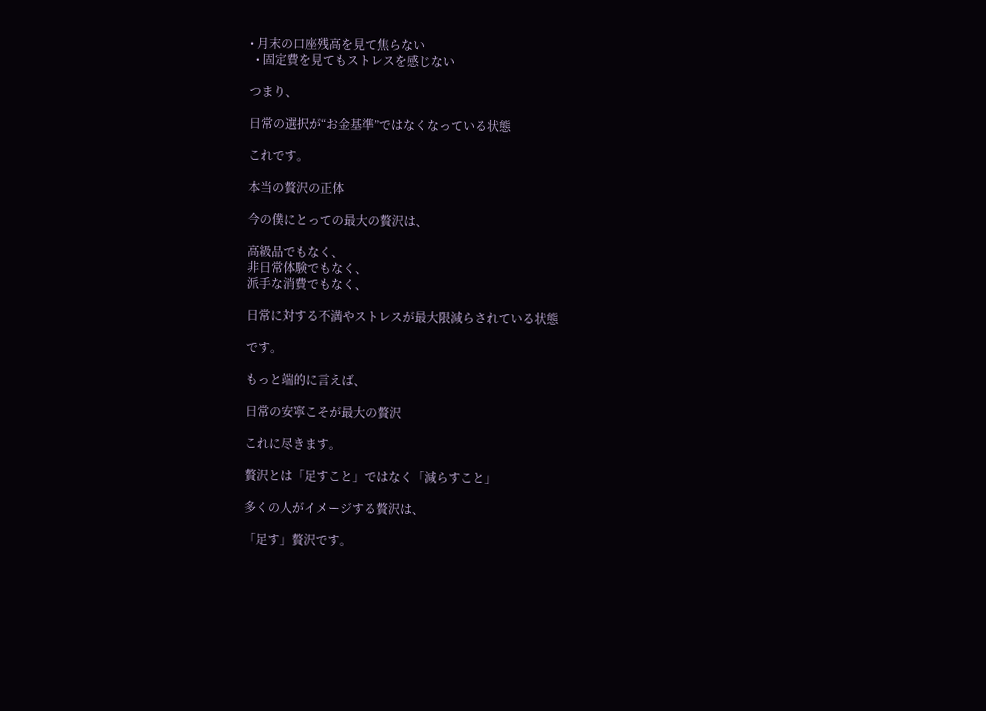• 月末の口座残高を見て焦らない
  • 固定費を見てもストレスを感じない

つまり、

日常の選択が“お金基準”ではなくなっている状態

これです。

本当の贅沢の正体

今の僕にとっての最大の贅沢は、

高級品でもなく、
非日常体験でもなく、
派手な消費でもなく、

日常に対する不満やストレスが最大限減らされている状態

です。

もっと端的に言えば、

日常の安寧こそが最大の贅沢

これに尽きます。

贅沢とは「足すこと」ではなく「減らすこと」

多くの人がイメージする贅沢は、

「足す」贅沢です。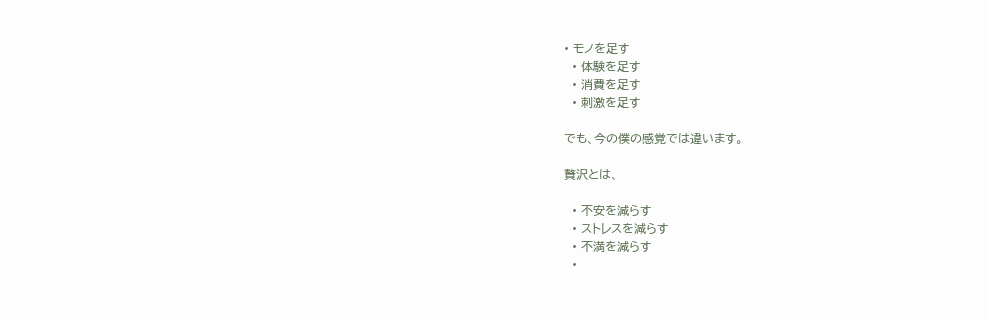• モノを足す
  • 体験を足す
  • 消費を足す
  • 刺激を足す

でも、今の僕の感覚では違います。

贅沢とは、

  • 不安を減らす
  • ストレスを減らす
  • 不満を減らす
  •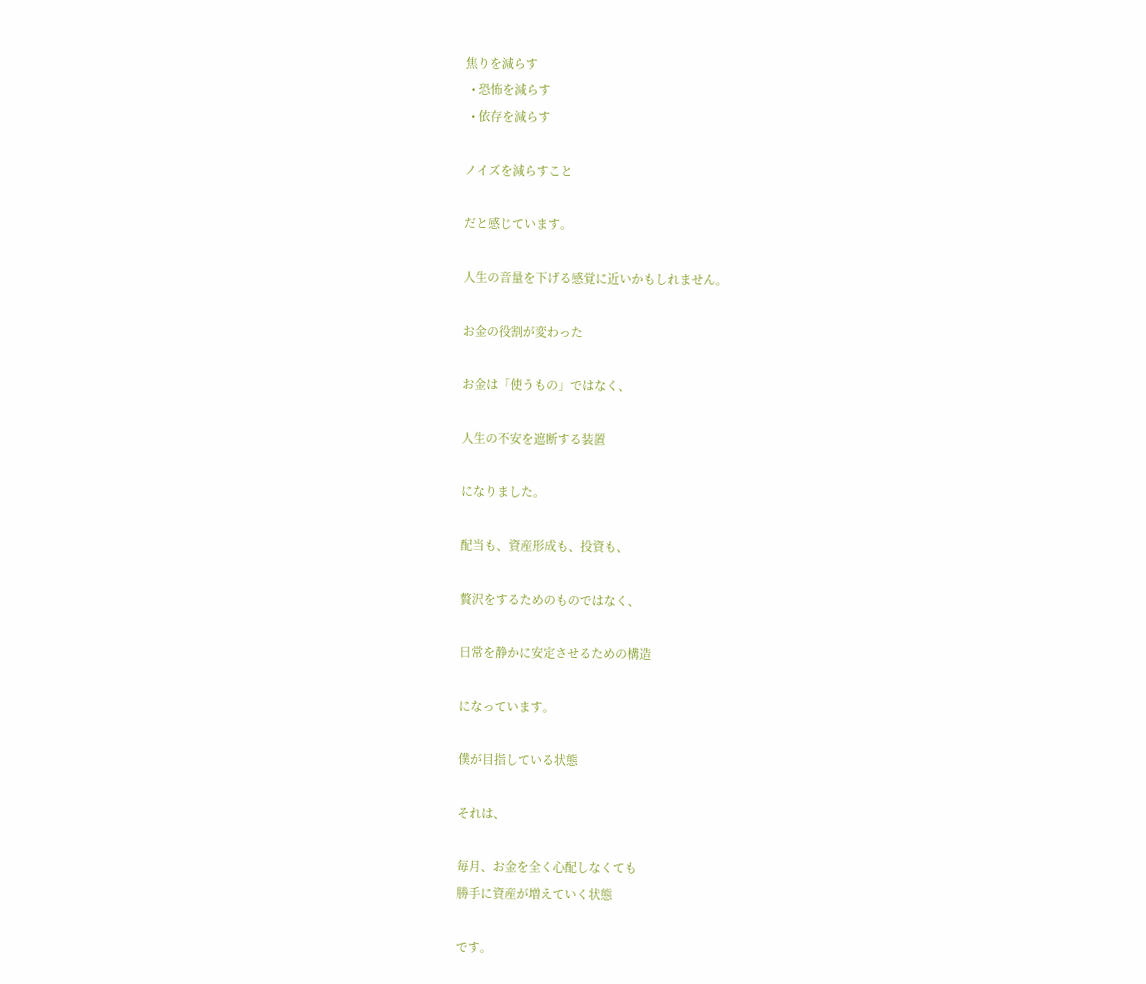焦りを減らす
  • 恐怖を減らす
  • 依存を減らす

ノイズを減らすこと

だと感じています。

人生の音量を下げる感覚に近いかもしれません。

お金の役割が変わった

お金は「使うもの」ではなく、

人生の不安を遮断する装置

になりました。

配当も、資産形成も、投資も、

贅沢をするためのものではなく、

日常を静かに安定させるための構造

になっています。

僕が目指している状態

それは、

毎月、お金を全く心配しなくても
勝手に資産が増えていく状態

です。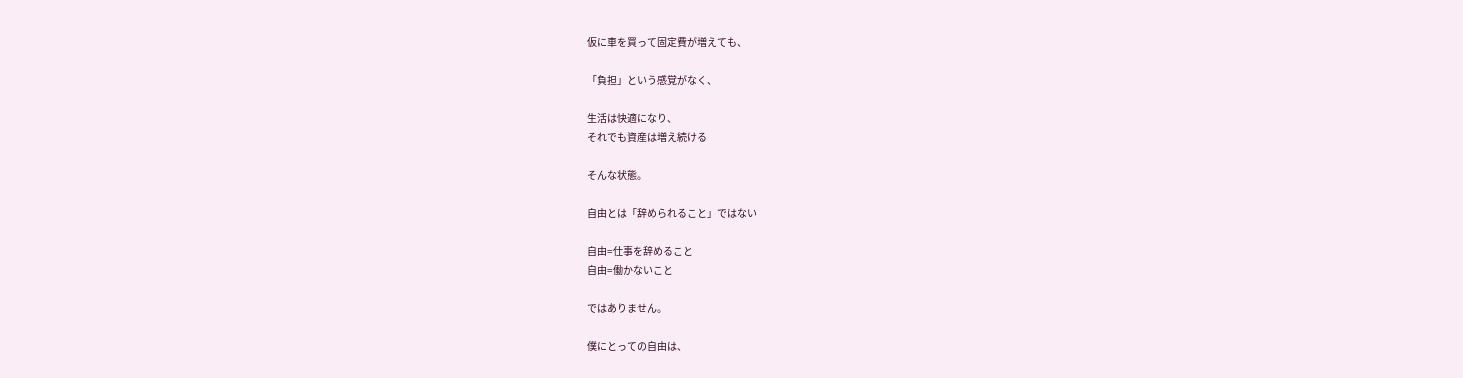仮に車を買って固定費が増えても、

「負担」という感覚がなく、

生活は快適になり、
それでも資産は増え続ける

そんな状態。

自由とは「辞められること」ではない

自由=仕事を辞めること
自由=働かないこと

ではありません。

僕にとっての自由は、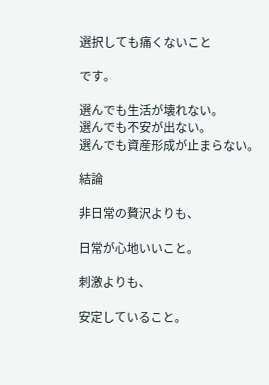選択しても痛くないこと

です。

選んでも生活が壊れない。
選んでも不安が出ない。
選んでも資産形成が止まらない。

結論

非日常の贅沢よりも、

日常が心地いいこと。

刺激よりも、

安定していること。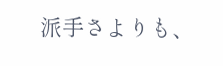派手さよりも、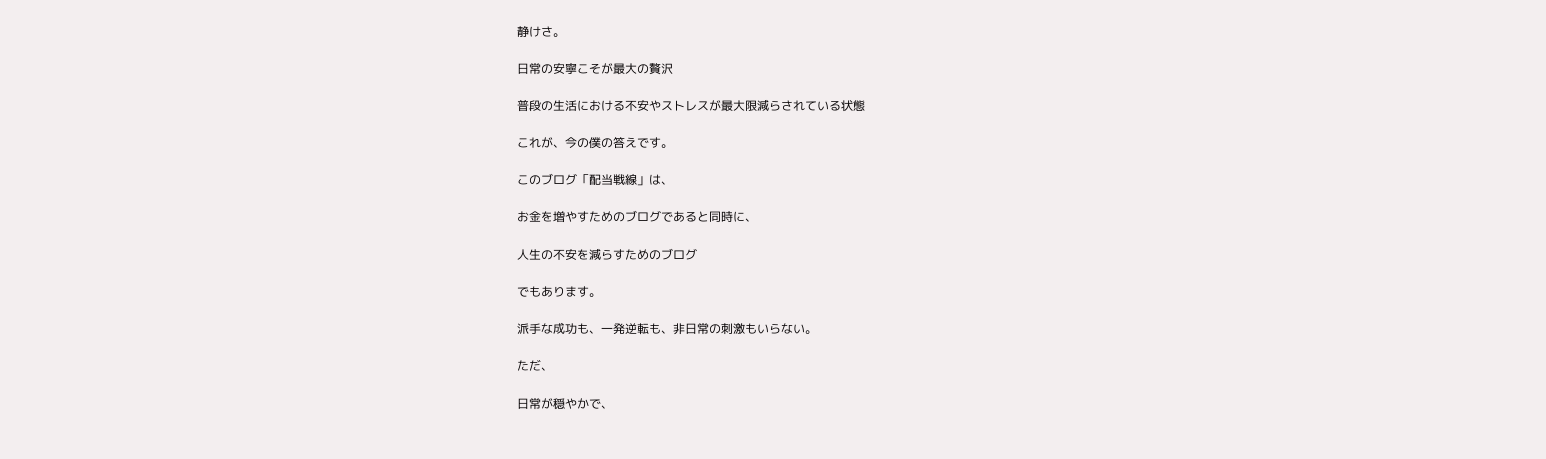静けさ。

日常の安寧こそが最大の贅沢

普段の生活における不安やストレスが最大限減らされている状態

これが、今の僕の答えです。

このブログ「配当戦線」は、

お金を増やすためのブログであると同時に、

人生の不安を減らすためのブログ

でもあります。

派手な成功も、一発逆転も、非日常の刺激もいらない。

ただ、

日常が穏やかで、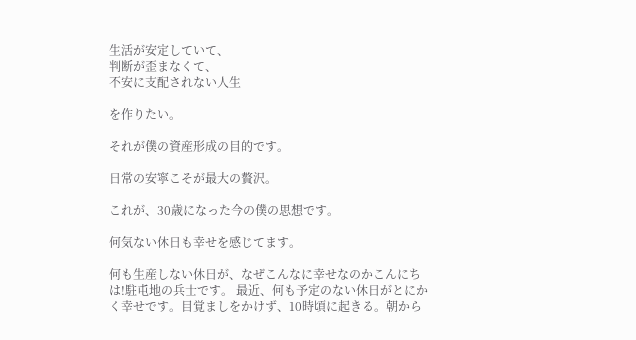生活が安定していて、
判断が歪まなくて、
不安に支配されない人生

を作りたい。

それが僕の資産形成の目的です。

日常の安寧こそが最大の贅沢。

これが、30歳になった今の僕の思想です。

何気ない休日も幸せを感じてます。

何も生産しない休日が、なぜこんなに幸せなのかこんにちは!駐屯地の兵士です。 最近、何も予定のない休日がとにかく幸せです。目覚ましをかけず、10時頃に起きる。朝から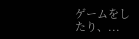ゲームをしたり、...